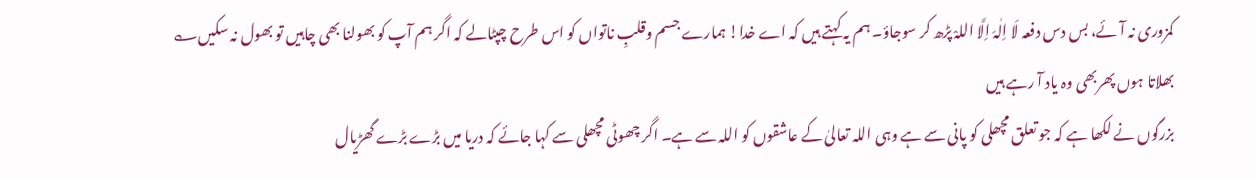کمزوری نہ آئے، بس دس دفعہ لَا اِلٰہَ اِلَّا اللہْ پڑھ کر سوجاؤ۔ ہم یہ کہتے ہیں کہ اے خدا! ہمارے جسم وقلبِ ناتواں کو اس طرح چپٹالے کہ اگر ہم آپ کو بھولنا بھی چاہیں تو بھول نہ سکیں؎
بھلاتا ہوں پھربھی وہ یاد آ رہے ہیں
بزرگوں نے لکھا ہے کہ جو تعلق مچھلی کو پانی سے ہے وہی اللہ تعالیٰ کے عاشقوں کو اللہ سے ہے۔ اگر چھوٹی مچھلی سے کہا جائے کہ دریا میں بڑے بڑے گھڑیال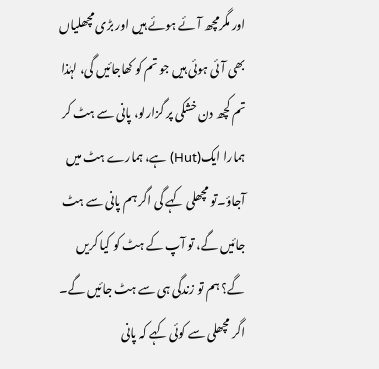اور مگرمچھ آئے ہوئے ہیں اور بڑی مچھلیاں بھی آئی ہوئی ہیں جو تم کو کھاجائیں گی، لہٰذا تم کچھ دن خشکی پر گزارلو، پانی سے ہٹ کر ہمارا ایک(Hut) ہے، ہمارے ہٹ میں آجاؤ۔تو مچھلی کہے گی اگر ہم پانی سے ہٹ جائیں گے، تو آپ کے ہٹ کو کیا کریں گے؟ ہم تو زندگی ہی سے ہٹ جائیں گے۔ اگر مچھلی سے کوئی کہے کہ پانی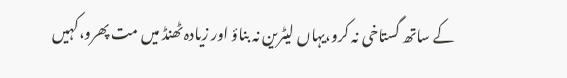کے ساتھ گستاخی نہ کرو،یہاں لیٹرین نہ بناؤ اور زیادہ ٹھنڈ میں مت پھرو،کہیں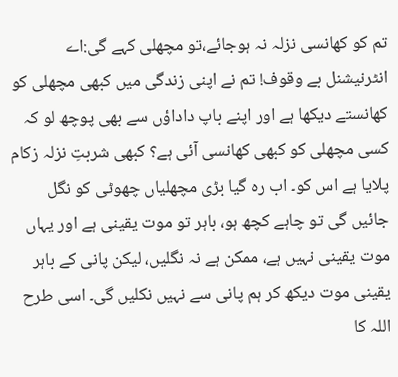تم کو کھانسی نزلہ نہ ہوجائے،تو مچھلی کہے گی:اے انٹرنیشنل بے وقوف! تم نے اپنی زندگی میں کبھی مچھلی کو کھانستے دیکھا ہے اور اپنے باپ داداؤں سے بھی پوچھ لو کہ کسی مچھلی کو کبھی کھانسی آئی ہے؟ کبھی شربتِ نزلہ زکام پلایا ہے اس کو۔ اب رہ گیا بڑی مچھلیاں چھوٹی کو نگل جائیں گی تو چاہے کچھ ہو، باہر تو موت یقینی ہے اور یہاں موت یقینی نہیں ہے، ممکن ہے نہ نگلیں، لیکن پانی کے باہر یقینی موت دیکھ کر ہم پانی سے نہیں نکلیں گی۔ اسی طرح اللہ کا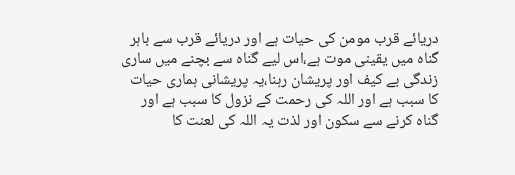دریائے قرب مومن کی حیات ہے اور دریائے قرب سے باہر گناہ میں یقینی موت ہے،اس لیے گناہ سے بچنے میں ساری زندگی بے کیف اور پریشان رہنا،یہ پریشانی ہماری حیات کا سبب ہے اور اللہ کی رحمت کے نزول کا سبب ہے اور گناہ کرنے سے سکون اور لذت یہ اللہ کی لعنت کا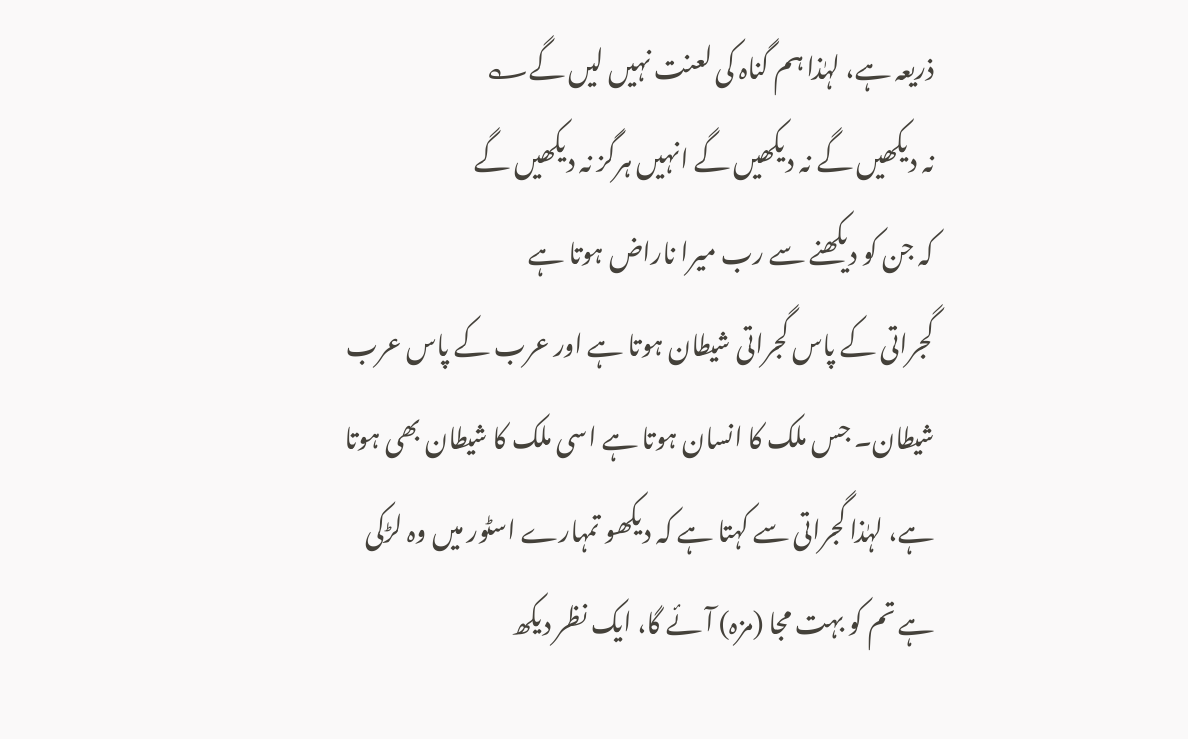ذریعہ ہے، لہٰذا ہم گناہ کی لعنت نہیں لیں گے؎
نہ دیکھیں گے نہ دیکھیں گے انہیں ہرگز نہ دیکھیں گے
کہ جن کو دیکھنے سے رب میرا ناراض ہوتا ہے
گجراتی کے پاس گجراتی شیطان ہوتا ہے اور عرب کے پاس عرب شیطان۔ جس ملک کا انسان ہوتا ہے اسی ملک کا شیطان بھی ہوتا ہے، لہٰذا گجراتی سے کہتا ہے کہ دیکھو تمہارے اسٹور میں وہ لڑکی ہے تم کو بہت مجا (مزہ) آئے گا، ایک نظر دیکھ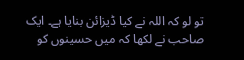تو لو کہ اللہ نے کیا ڈیزائن بنایا ہے۔ ایک صاحب نے لکھا کہ میں حسینوں کو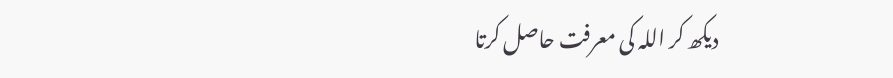دیکھ کر اللہ کی معرفت حاصل کرتا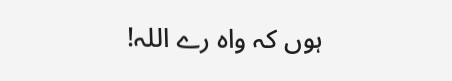ہوں کہ واہ رے اللہ!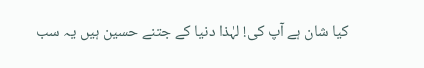کیا شان ہے آپ کی! لہٰذا دنیا کے جتنے حسین ہیں یہ سب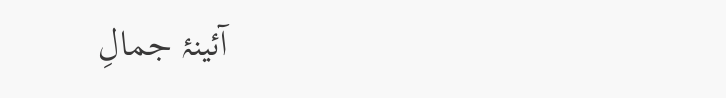آئینۂ جمالِ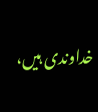خداوندی ہیں،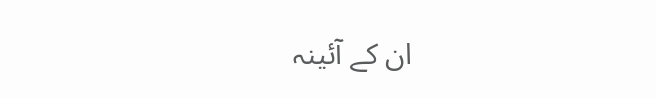ان کے آئینہ